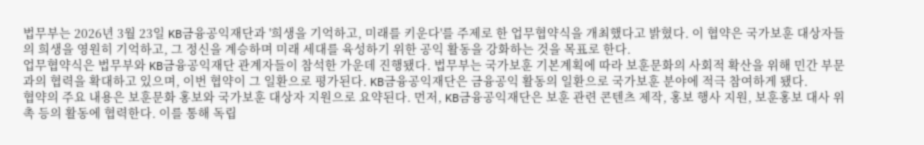법무부는 2026년 3월 23일 KB금융공익재단과 '희생을 기억하고, 미래를 키운다'를 주제로 한 업무협약식을 개최했다고 밝혔다. 이 협약은 국가보훈 대상자들의 희생을 영원히 기억하고, 그 정신을 계승하며 미래 세대를 육성하기 위한 공익 활동을 강화하는 것을 목표로 한다.
업무협약식은 법무부와 KB금융공익재단 관계자들이 참석한 가운데 진행됐다. 법무부는 국가보훈 기본계획에 따라 보훈문화의 사회적 확산을 위해 민간 부문과의 협력을 확대하고 있으며, 이번 협약이 그 일환으로 평가된다. KB금융공익재단은 금융공익 활동의 일환으로 국가보훈 분야에 적극 참여하게 됐다.
협약의 주요 내용은 보훈문화 홍보와 국가보훈 대상자 지원으로 요약된다. 먼저, KB금융공익재단은 보훈 관련 콘텐츠 제작, 홍보 행사 지원, 보훈홍보 대사 위촉 등의 활동에 협력한다. 이를 통해 독립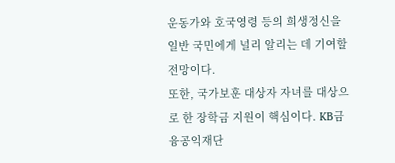운동가와 호국영령 등의 희생정신을 일반 국민에게 널리 알리는 데 기여할 전망이다.
또한, 국가보훈 대상자 자녀를 대상으로 한 장학금 지원이 핵심이다. KB금융공익재단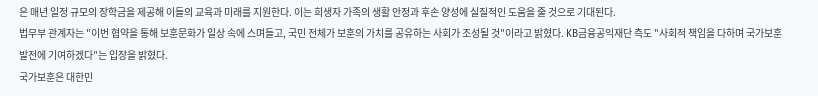은 매년 일정 규모의 장학금을 제공해 이들의 교육과 미래를 지원한다. 이는 희생자 가족의 생활 안정과 후손 양성에 실질적인 도움을 줄 것으로 기대된다.
법무부 관계자는 "이번 협약을 통해 보훈문화가 일상 속에 스며들고, 국민 전체가 보훈의 가치를 공유하는 사회가 조성될 것"이라고 밝혔다. KB금융공익재단 측도 "사회적 책임을 다하며 국가보훈 발전에 기여하겠다"는 입장을 밝혔다.
국가보훈은 대한민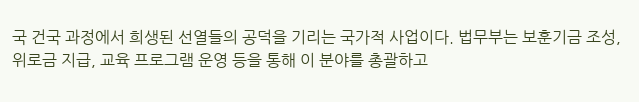국 건국 과정에서 희생된 선열들의 공덕을 기리는 국가적 사업이다. 법무부는 보훈기금 조성, 위로금 지급, 교육 프로그램 운영 등을 통해 이 분야를 총괄하고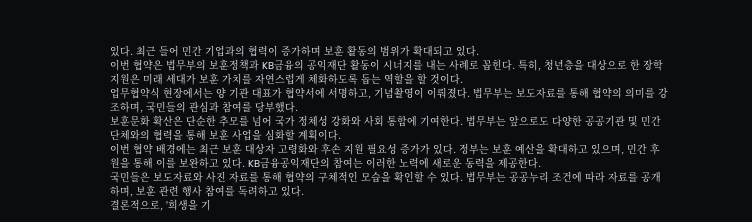있다. 최근 들어 민간 기업과의 협력이 증가하며 보훈 활동의 범위가 확대되고 있다.
이번 협약은 법무부의 보훈정책과 KB금융의 공익재단 활동이 시너지를 내는 사례로 꼽힌다. 특히, 청년층을 대상으로 한 장학 지원은 미래 세대가 보훈 가치를 자연스럽게 체화하도록 돕는 역할을 할 것이다.
업무협약식 현장에서는 양 기관 대표가 협약서에 서명하고, 기념촬영이 이뤄졌다. 법무부는 보도자료를 통해 협약의 의미를 강조하며, 국민들의 관심과 참여를 당부했다.
보훈문화 확산은 단순한 추모를 넘어 국가 정체성 강화와 사회 통합에 기여한다. 법무부는 앞으로도 다양한 공공기관 및 민간단체와의 협력을 통해 보훈 사업을 심화할 계획이다.
이번 협약 배경에는 최근 보훈 대상자 고령화와 후손 지원 필요성 증가가 있다. 정부는 보훈 예산을 확대하고 있으며, 민간 후원을 통해 이를 보완하고 있다. KB금융공익재단의 참여는 이러한 노력에 새로운 동력을 제공한다.
국민들은 보도자료와 사진 자료를 통해 협약의 구체적인 모습을 확인할 수 있다. 법무부는 공공누리 조건에 따라 자료를 공개하며, 보훈 관련 행사 참여를 독려하고 있다.
결론적으로, '희생을 기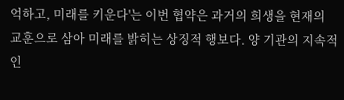억하고, 미래를 키운다'는 이번 협약은 과거의 희생을 현재의 교훈으로 삼아 미래를 밝히는 상징적 행보다. 양 기관의 지속적인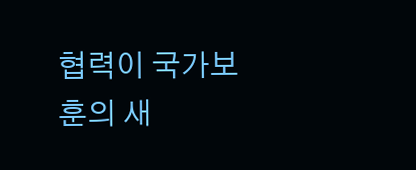협력이 국가보훈의 새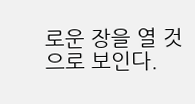로운 장을 열 것으로 보인다.